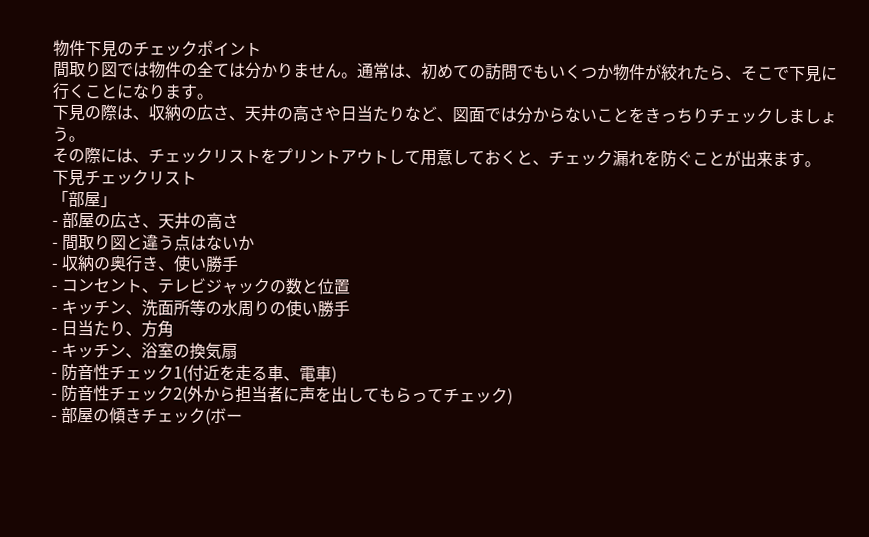物件下見のチェックポイント
間取り図では物件の全ては分かりません。通常は、初めての訪問でもいくつか物件が絞れたら、そこで下見に行くことになります。
下見の際は、収納の広さ、天井の高さや日当たりなど、図面では分からないことをきっちりチェックしましょう。
その際には、チェックリストをプリントアウトして用意しておくと、チェック漏れを防ぐことが出来ます。
下見チェックリスト
「部屋」
- 部屋の広さ、天井の高さ
- 間取り図と違う点はないか
- 収納の奥行き、使い勝手
- コンセント、テレビジャックの数と位置
- キッチン、洗面所等の水周りの使い勝手
- 日当たり、方角
- キッチン、浴室の換気扇
- 防音性チェック1(付近を走る車、電車)
- 防音性チェック2(外から担当者に声を出してもらってチェック)
- 部屋の傾きチェック(ボー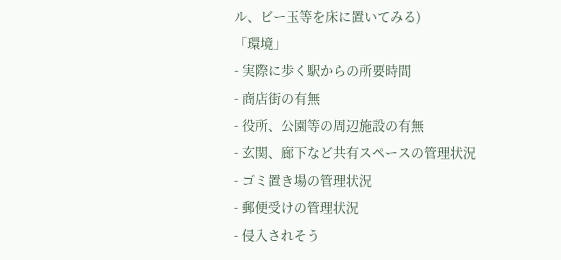ル、ビー玉等を床に置いてみる)
「環境」
- 実際に歩く駅からの所要時間
- 商店街の有無
- 役所、公園等の周辺施設の有無
- 玄関、廊下など共有スペースの管理状況
- ゴミ置き場の管理状況
- 郵便受けの管理状況
- 侵入されそう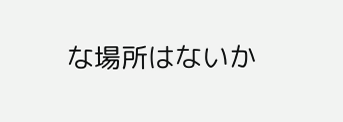な場所はないか